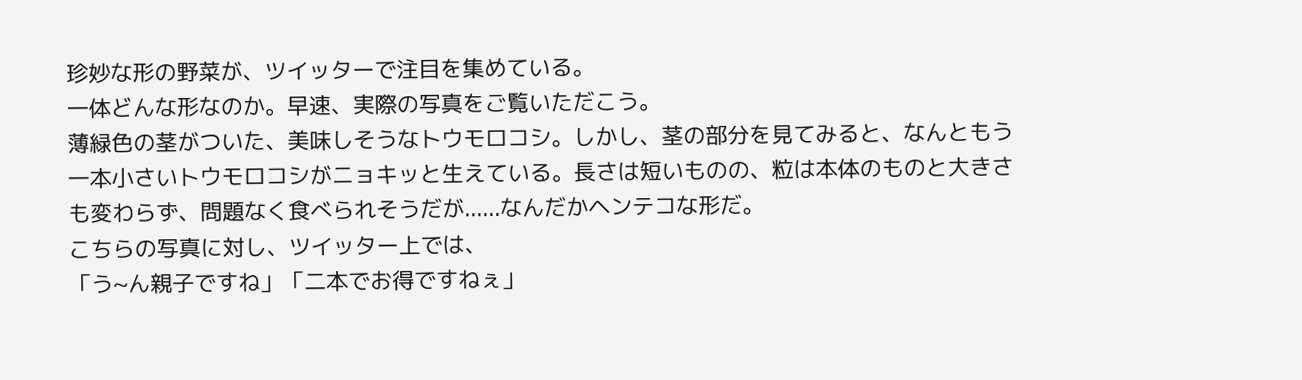珍妙な形の野菜が、ツイッターで注目を集めている。
一体どんな形なのか。早速、実際の写真をご覧いただこう。
薄緑色の茎がついた、美味しそうなトウモロコシ。しかし、茎の部分を見てみると、なんともう一本小さいトウモロコシがニョキッと生えている。長さは短いものの、粒は本体のものと大きさも変わらず、問題なく食べられそうだが......なんだかヘンテコな形だ。
こちらの写真に対し、ツイッター上では、
「う~ん親子ですね」「二本でお得ですねぇ」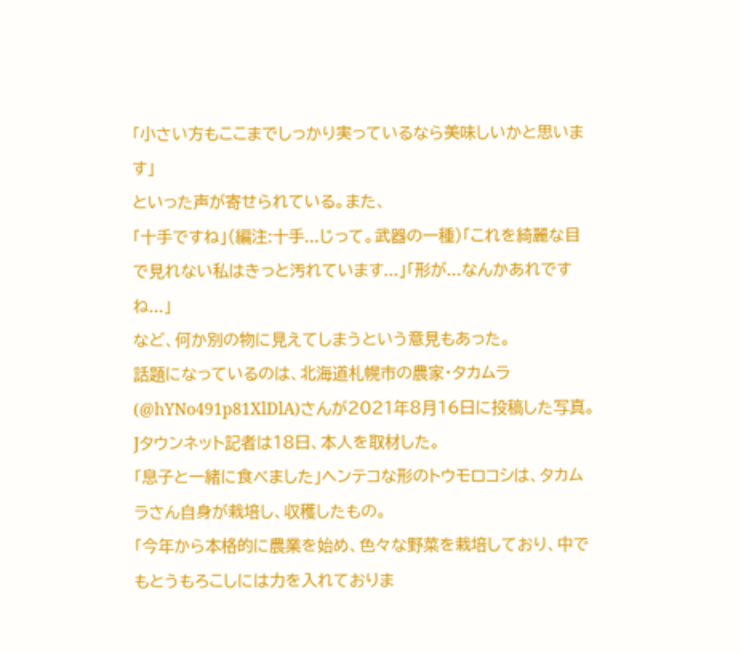「小さい方もここまでしっかり実っているなら美味しいかと思います」
といった声が寄せられている。また、
「十手ですね」(編注:十手...じって。武器の一種)「これを綺麗な目で見れない私はきっと汚れています...」「形が...なんかあれですね...」
など、何か別の物に見えてしまうという意見もあった。
話題になっているのは、北海道札幌市の農家・タカムラ(@hYNo491p81XlDlA)さんが2021年8月16日に投稿した写真。Jタウンネット記者は18日、本人を取材した。
「息子と一緒に食べました」ヘンテコな形のトウモロコシは、タカムラさん自身が栽培し、収穫したもの。
「今年から本格的に農業を始め、色々な野菜を栽培しており、中でもとうもろこしには力を入れておりま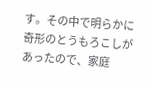す。その中で明らかに奇形のとうもろこしがあったので、家庭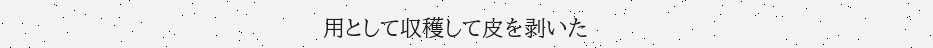用として収穫して皮を剥いた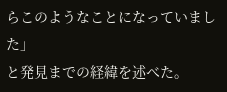らこのようなことになっていました」
と発見までの経緯を述べた。